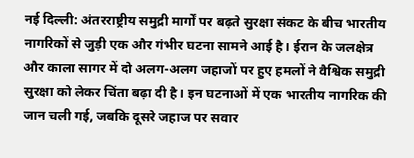नई दिल्ली: अंतरराष्ट्रीय समुद्री मार्गों पर बढ़ते सुरक्षा संकट के बीच भारतीय नागरिकों से जुड़ी एक और गंभीर घटना सामने आई है। ईरान के जलक्षेत्र और काला सागर में दो अलग-अलग जहाजों पर हुए हमलों ने वैश्विक समुद्री सुरक्षा को लेकर चिंता बढ़ा दी है। इन घटनाओं में एक भारतीय नागरिक की जान चली गई, जबकि दूसरे जहाज पर सवार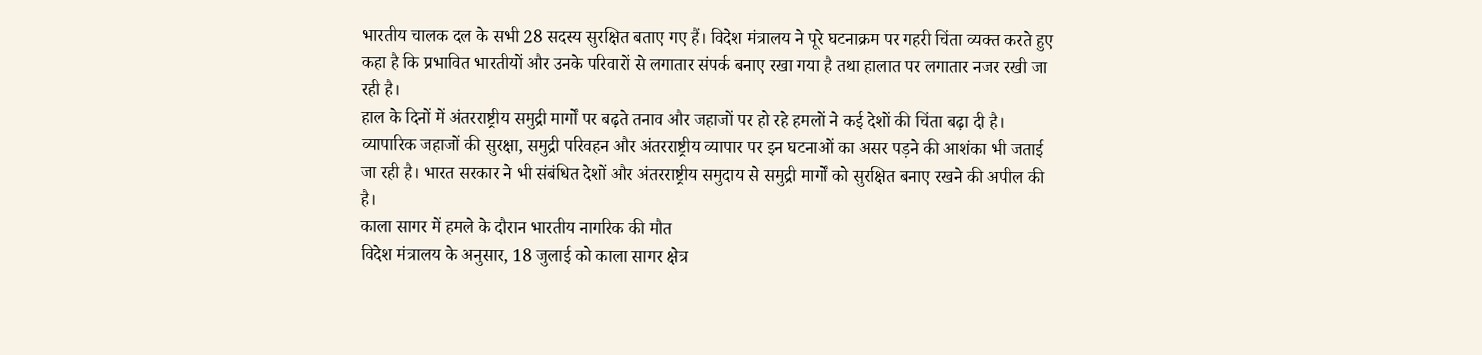भारतीय चालक दल के सभी 28 सदस्य सुरक्षित बताए गए हैं। विदेश मंत्रालय ने पूरे घटनाक्रम पर गहरी चिंता व्यक्त करते हुए कहा है कि प्रभावित भारतीयों और उनके परिवारों से लगातार संपर्क बनाए रखा गया है तथा हालात पर लगातार नजर रखी जा रही है।
हाल के दिनों में अंतरराष्ट्रीय समुद्री मार्गों पर बढ़ते तनाव और जहाजों पर हो रहे हमलों ने कई देशों की चिंता बढ़ा दी है। व्यापारिक जहाजों की सुरक्षा, समुद्री परिवहन और अंतरराष्ट्रीय व्यापार पर इन घटनाओं का असर पड़ने की आशंका भी जताई जा रही है। भारत सरकार ने भी संबंधित देशों और अंतरराष्ट्रीय समुदाय से समुद्री मार्गों को सुरक्षित बनाए रखने की अपील की है।
काला सागर में हमले के दौरान भारतीय नागरिक की मौत
विदेश मंत्रालय के अनुसार, 18 जुलाई को काला सागर क्षेत्र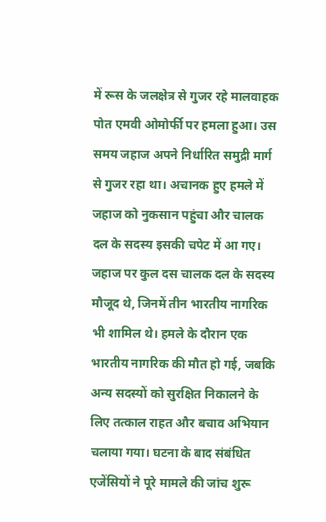में रूस के जलक्षेत्र से गुजर रहे मालवाहक पोत एमवी ओमोर्फी पर हमला हुआ। उस समय जहाज अपने निर्धारित समुद्री मार्ग से गुजर रहा था। अचानक हुए हमले में जहाज को नुकसान पहुंचा और चालक दल के सदस्य इसकी चपेट में आ गए।
जहाज पर कुल दस चालक दल के सदस्य मौजूद थे, जिनमें तीन भारतीय नागरिक भी शामिल थे। हमले के दौरान एक भारतीय नागरिक की मौत हो गई, जबकि अन्य सदस्यों को सुरक्षित निकालने के लिए तत्काल राहत और बचाव अभियान चलाया गया। घटना के बाद संबंधित एजेंसियों ने पूरे मामले की जांच शुरू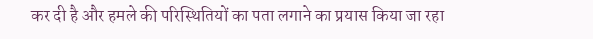कर दी है और हमले की परिस्थितियों का पता लगाने का प्रयास किया जा रहा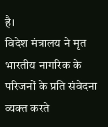है।
विदेश मंत्रालय ने मृत भारतीय नागरिक के परिजनों के प्रति संवेदना व्यक्त करते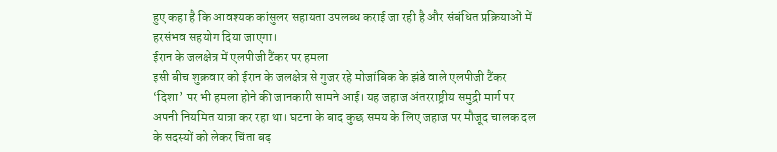हुए कहा है कि आवश्यक कांसुलर सहायता उपलब्ध कराई जा रही है और संबंधित प्रक्रियाओं में हरसंभव सहयोग दिया जाएगा।
ईरान के जलक्षेत्र में एलपीजी टैंकर पर हमला
इसी बीच शुक्रवार को ईरान के जलक्षेत्र से गुजर रहे मोजांबिक के झंडे वाले एलपीजी टैंकर ‘दिशा’ पर भी हमला होने की जानकारी सामने आई। यह जहाज अंतरराष्ट्रीय समुद्री मार्ग पर अपनी नियमित यात्रा कर रहा था। घटना के बाद कुछ समय के लिए जहाज पर मौजूद चालक दल के सदस्यों को लेकर चिंता बढ़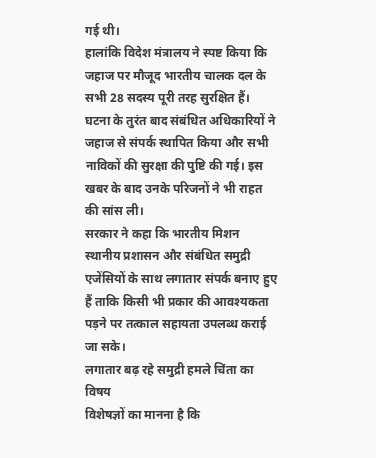गई थी।
हालांकि विदेश मंत्रालय ने स्पष्ट किया कि जहाज पर मौजूद भारतीय चालक दल के सभी 28 सदस्य पूरी तरह सुरक्षित हैं। घटना के तुरंत बाद संबंधित अधिकारियों ने जहाज से संपर्क स्थापित किया और सभी नाविकों की सुरक्षा की पुष्टि की गई। इस खबर के बाद उनके परिजनों ने भी राहत की सांस ली।
सरकार ने कहा कि भारतीय मिशन स्थानीय प्रशासन और संबंधित समुद्री एजेंसियों के साथ लगातार संपर्क बनाए हुए हैं ताकि किसी भी प्रकार की आवश्यकता पड़ने पर तत्काल सहायता उपलब्ध कराई जा सके।
लगातार बढ़ रहे समुद्री हमले चिंता का विषय
विशेषज्ञों का मानना है कि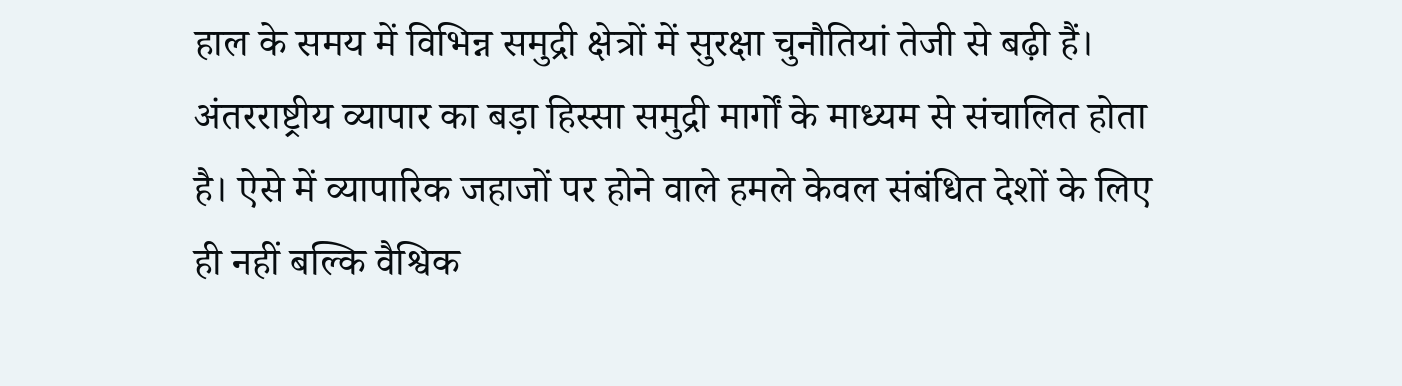हाल के समय में विभिन्न समुद्री क्षेत्रों में सुरक्षा चुनौतियां तेजी से बढ़ी हैं। अंतरराष्ट्रीय व्यापार का बड़ा हिस्सा समुद्री मार्गों के माध्यम से संचालित होता है। ऐसे में व्यापारिक जहाजों पर होने वाले हमले केवल संबंधित देशों के लिए ही नहीं बल्कि वैश्विक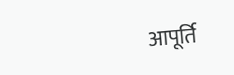आपूर्ति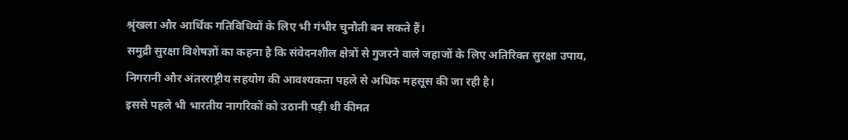श्रृंखला और आर्थिक गतिविधियों के लिए भी गंभीर चुनौती बन सकते हैं।
समुद्री सुरक्षा विशेषज्ञों का कहना है कि संवेदनशील क्षेत्रों से गुजरने वाले जहाजों के लिए अतिरिक्त सुरक्षा उपाय, निगरानी और अंतरराष्ट्रीय सहयोग की आवश्यकता पहले से अधिक महसूस की जा रही है।
इससे पहले भी भारतीय नागरिकों को उठानी पड़ी थी कीमत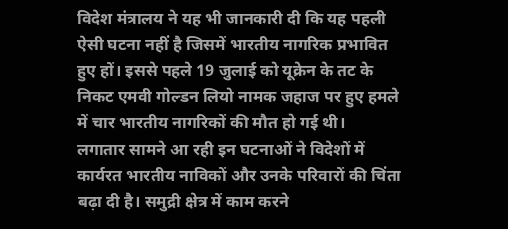विदेश मंत्रालय ने यह भी जानकारी दी कि यह पहली ऐसी घटना नहीं है जिसमें भारतीय नागरिक प्रभावित हुए हों। इससे पहले 19 जुलाई को यूक्रेन के तट के निकट एमवी गोल्डन लियो नामक जहाज पर हुए हमले में चार भारतीय नागरिकों की मौत हो गई थी।
लगातार सामने आ रही इन घटनाओं ने विदेशों में कार्यरत भारतीय नाविकों और उनके परिवारों की चिंता बढ़ा दी है। समुद्री क्षेत्र में काम करने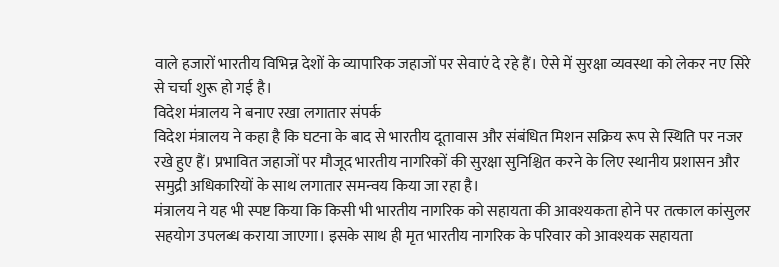वाले हजारों भारतीय विभिन्न देशों के व्यापारिक जहाजों पर सेवाएं दे रहे हैं। ऐसे में सुरक्षा व्यवस्था को लेकर नए सिरे से चर्चा शुरू हो गई है।
विदेश मंत्रालय ने बनाए रखा लगातार संपर्क
विदेश मंत्रालय ने कहा है कि घटना के बाद से भारतीय दूतावास और संबंधित मिशन सक्रिय रूप से स्थिति पर नजर रखे हुए हैं। प्रभावित जहाजों पर मौजूद भारतीय नागरिकों की सुरक्षा सुनिश्चित करने के लिए स्थानीय प्रशासन और समुद्री अधिकारियों के साथ लगातार समन्वय किया जा रहा है।
मंत्रालय ने यह भी स्पष्ट किया कि किसी भी भारतीय नागरिक को सहायता की आवश्यकता होने पर तत्काल कांसुलर सहयोग उपलब्ध कराया जाएगा। इसके साथ ही मृत भारतीय नागरिक के परिवार को आवश्यक सहायता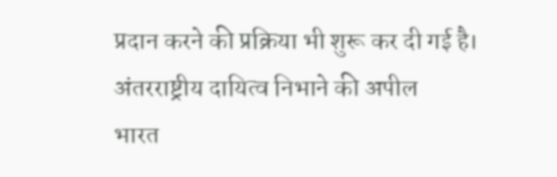प्रदान करने की प्रक्रिया भी शुरू कर दी गई है।
अंतरराष्ट्रीय दायित्व निभाने की अपील
भारत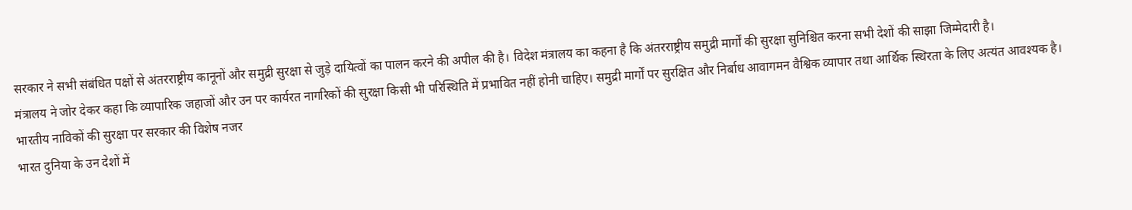सरकार ने सभी संबंधित पक्षों से अंतरराष्ट्रीय कानूनों और समुद्री सुरक्षा से जुड़े दायित्वों का पालन करने की अपील की है। विदेश मंत्रालय का कहना है कि अंतरराष्ट्रीय समुद्री मार्गों की सुरक्षा सुनिश्चित करना सभी देशों की साझा जिम्मेदारी है।
मंत्रालय ने जोर देकर कहा कि व्यापारिक जहाजों और उन पर कार्यरत नागरिकों की सुरक्षा किसी भी परिस्थिति में प्रभावित नहीं होनी चाहिए। समुद्री मार्गों पर सुरक्षित और निर्बाध आवागमन वैश्विक व्यापार तथा आर्थिक स्थिरता के लिए अत्यंत आवश्यक है।
भारतीय नाविकों की सुरक्षा पर सरकार की विशेष नजर
भारत दुनिया के उन देशों में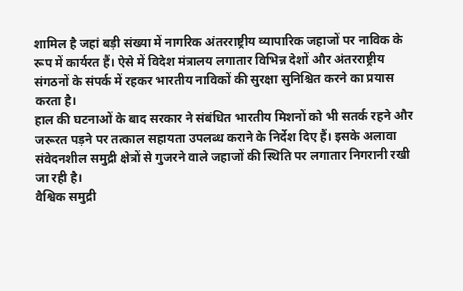शामिल है जहां बड़ी संख्या में नागरिक अंतरराष्ट्रीय व्यापारिक जहाजों पर नाविक के रूप में कार्यरत हैं। ऐसे में विदेश मंत्रालय लगातार विभिन्न देशों और अंतरराष्ट्रीय संगठनों के संपर्क में रहकर भारतीय नाविकों की सुरक्षा सुनिश्चित करने का प्रयास करता है।
हाल की घटनाओं के बाद सरकार ने संबंधित भारतीय मिशनों को भी सतर्क रहने और जरूरत पड़ने पर तत्काल सहायता उपलब्ध कराने के निर्देश दिए हैं। इसके अलावा संवेदनशील समुद्री क्षेत्रों से गुजरने वाले जहाजों की स्थिति पर लगातार निगरानी रखी जा रही है।
वैश्विक समुद्री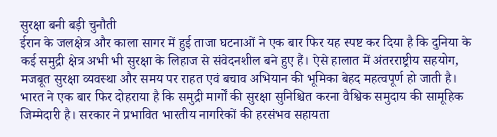सुरक्षा बनी बड़ी चुनौती
ईरान के जलक्षेत्र और काला सागर में हुई ताजा घटनाओं ने एक बार फिर यह स्पष्ट कर दिया है कि दुनिया के कई समुद्री क्षेत्र अभी भी सुरक्षा के लिहाज से संवेदनशील बने हुए हैं। ऐसे हालात में अंतरराष्ट्रीय सहयोग, मजबूत सुरक्षा व्यवस्था और समय पर राहत एवं बचाव अभियान की भूमिका बेहद महत्वपूर्ण हो जाती है।
भारत ने एक बार फिर दोहराया है कि समुद्री मार्गों की सुरक्षा सुनिश्चित करना वैश्विक समुदाय की सामूहिक जिम्मेदारी है। सरकार ने प्रभावित भारतीय नागरिकों की हरसंभव सहायता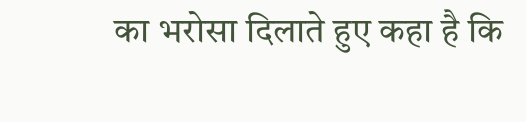का भरोसा दिलाते हुए कहा है कि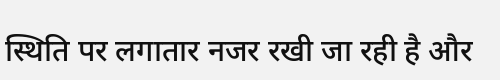स्थिति पर लगातार नजर रखी जा रही है और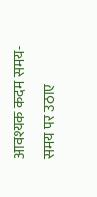आवश्यक कदम समय-समय पर उठाए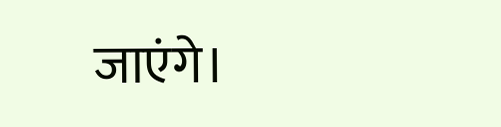जाएंगे।